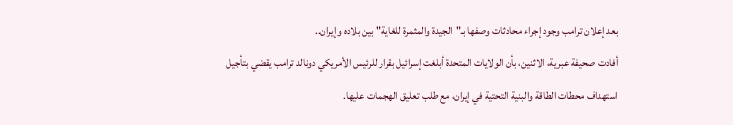بعد إعلان ترامب وجود إجراء محادثات وصفها بـ"الجيدة والمثمرة للغاية" بين بلاده وإيران..
أفادت صحيفة عبرية، الاثنين، بأن الولايات المتحدة أبلغت إسرائيل بقرار للرئيس الأمريكي دونالد ترامب يقضي بتأجيل استهداف محطات الطاقة والبنية التحتية في إيران، مع طلب تعليق الهجمات عليها.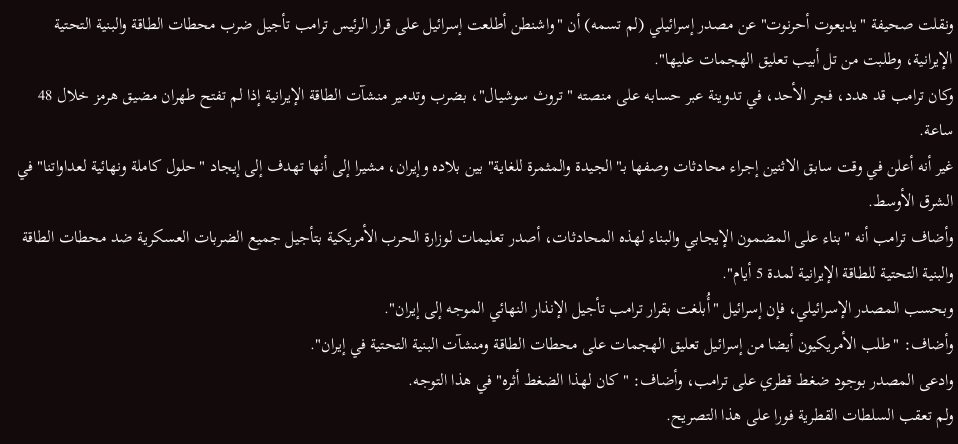ونقلت صحيفة "يديعوت أحرنوت" عن مصدر إسرائيلي (لم تسمه) أن "واشنطن أطلعت إسرائيل على قرار الرئيس ترامب تأجيل ضرب محطات الطاقة والبنية التحتية الإيرانية، وطلبت من تل أبيب تعليق الهجمات عليها".
وكان ترامب قد هدد، فجر الأحد، في تدوينة عبر حسابه على منصته "تروث سوشيال"، بضرب وتدمير منشآت الطاقة الإيرانية إذا لم تفتح طهران مضيق هرمز خلال 48 ساعة.
غير أنه أعلن في وقت سابق الاثنين إجراء محادثات وصفها بـ"الجيدة والمثمرة للغاية" بين بلاده وإيران، مشيرا إلى أنها تهدف إلى إيجاد "حلول كاملة ونهائية لعداواتنا" في الشرق الأوسط.
وأضاف ترامب أنه "بناء على المضمون الإيجابي والبناء لهذه المحادثات، أصدر تعليمات لوزارة الحرب الأمريكية بتأجيل جميع الضربات العسكرية ضد محطات الطاقة والبنية التحتية للطاقة الإيرانية لمدة 5 أيام".
وبحسب المصدر الإسرائيلي، فإن إسرائيل "أُبلغت بقرار ترامب تأجيل الإنذار النهائي الموجه إلى إيران".
وأضاف: "طلب الأمريكيون أيضا من إسرائيل تعليق الهجمات على محطات الطاقة ومنشآت البنية التحتية في إيران".
وادعى المصدر بوجود ضغط قطري على ترامب، وأضاف: "كان لهذا الضغط أثره" في هذا التوجه.
ولم تعقب السلطات القطرية فورا على هذا التصريح.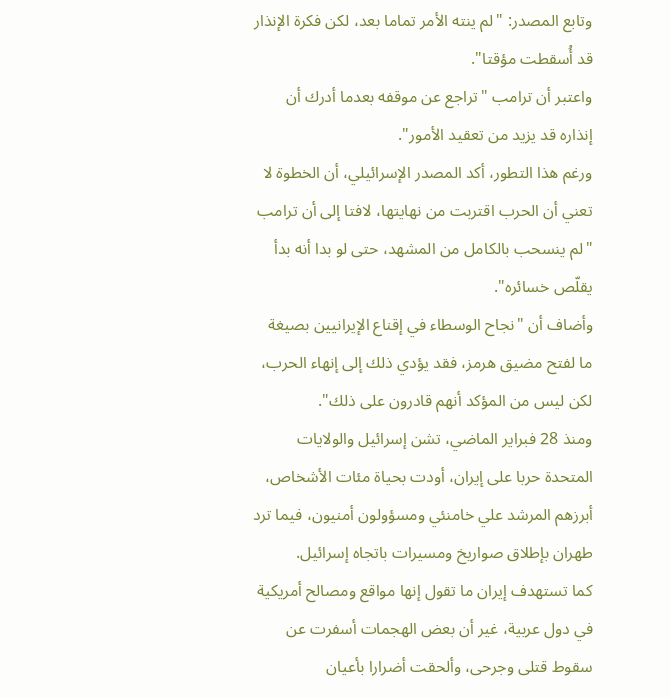وتابع المصدر: "لم ينته الأمر تماما بعد، لكن فكرة الإنذار قد أُسقطت مؤقتا".
واعتبر أن ترامب "تراجع عن موقفه بعدما أدرك أن إنذاره قد يزيد من تعقيد الأمور".
ورغم هذا التطور، أكد المصدر الإسرائيلي، أن الخطوة لا تعني أن الحرب اقتربت من نهايتها، لافتا إلى أن ترامب "لم ينسحب بالكامل من المشهد، حتى لو بدا أنه بدأ يقلّص خسائره".
وأضاف أن "نجاح الوسطاء في إقناع الإيرانيين بصيغة ما لفتح مضيق هرمز، فقد يؤدي ذلك إلى إنهاء الحرب، لكن ليس من المؤكد أنهم قادرون على ذلك".
ومنذ 28 فبراير الماضي، تشن إسرائيل والولايات المتحدة حربا على إيران، أودت بحياة مئات الأشخاص، أبرزهم المرشد علي خامنئي ومسؤولون أمنيون، فيما ترد طهران بإطلاق صواريخ ومسيرات باتجاه إسرائيل.
كما تستهدف إيران ما تقول إنها مواقع ومصالح أمريكية في دول عربية، غير أن بعض الهجمات أسفرت عن سقوط قتلى وجرحى، وألحقت أضرارا بأعيان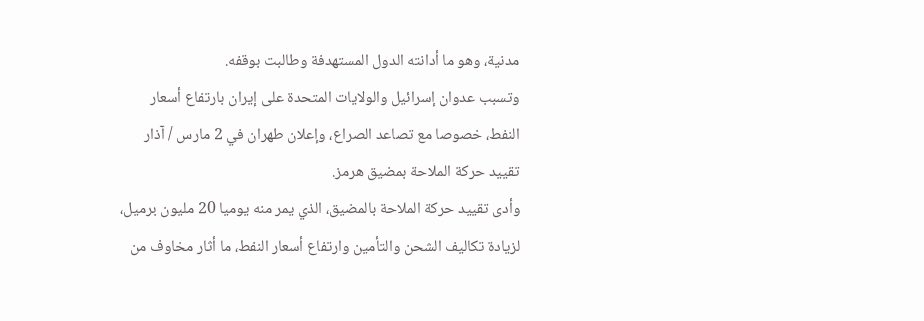مدنية، وهو ما أدانته الدول المستهدفة وطالبت بوقفه.
وتسبب عدوان إسرائيل والولايات المتحدة على إيران بارتفاع أسعار النفط، خصوصا مع تصاعد الصراع، وإعلان طهران في 2 مارس / آذار تقييد حركة الملاحة بمضيق هرمز.
وأدى تقييد حركة الملاحة بالمضيق، الذي يمر منه يوميا 20 مليون برميل، لزيادة تكاليف الشحن والتأمين وارتفاع أسعار النفط، ما أثار مخاوف من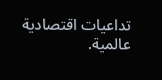تداعيات اقتصادية عالمية.